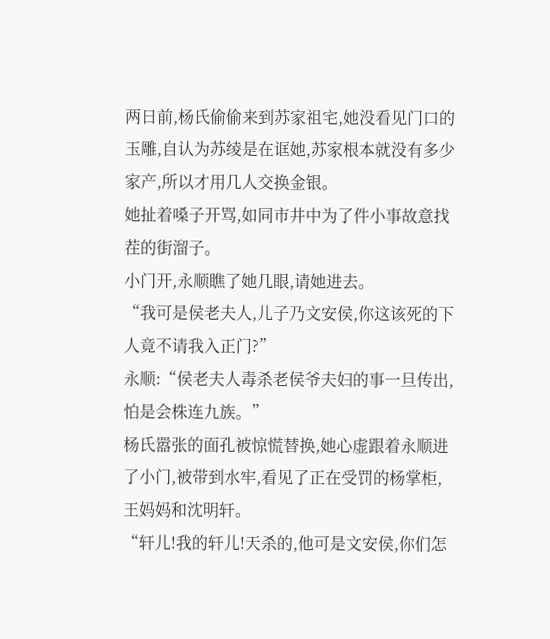两日前,杨氏偷偷来到苏家祖宅,她没看见门口的玉雕,自认为苏绫是在诓她,苏家根本就没有多少家产,所以才用几人交换金银。
她扯着嗓子开骂,如同市井中为了件小事故意找茬的街溜子。
小门开,永顺瞧了她几眼,请她进去。
“我可是侯老夫人,儿子乃文安侯,你这该死的下人竟不请我入正门?”
永顺:“侯老夫人毒杀老侯爷夫妇的事一旦传出,怕是会株连九族。”
杨氏嚣张的面孔被惊慌替换,她心虚跟着永顺进了小门,被带到水牢,看见了正在受罚的杨掌柜,王妈妈和沈明轩。
“轩儿!我的轩儿!天杀的,他可是文安侯,你们怎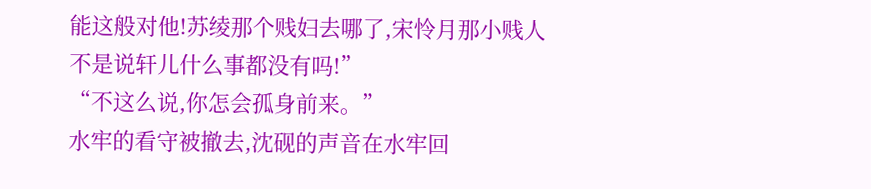能这般对他!苏绫那个贱妇去哪了,宋怜月那小贱人不是说轩儿什么事都没有吗!”
“不这么说,你怎会孤身前来。”
水牢的看守被撤去,沈砚的声音在水牢回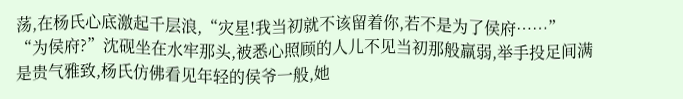荡,在杨氏心底激起千层浪,“灾星!我当初就不该留着你,若不是为了侯府……”
“为侯府?”沈砚坐在水牢那头,被悉心照顾的人儿不见当初那般羸弱,举手投足间满是贵气雅致,杨氏仿佛看见年轻的侯爷一般,她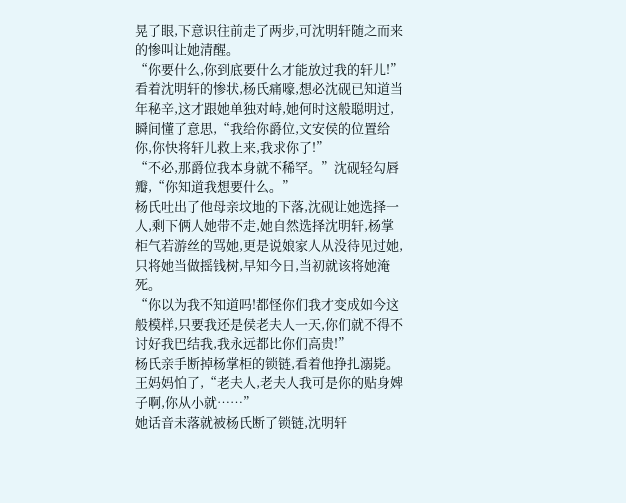晃了眼,下意识往前走了两步,可沈明轩随之而来的惨叫让她清醒。
“你要什么,你到底要什么才能放过我的轩儿!”看着沈明轩的惨状,杨氏痛嚎,想必沈砚已知道当年秘辛,这才跟她单独对峙,她何时这般聪明过,瞬间懂了意思,“我给你爵位,文安侯的位置给你,你快将轩儿救上来,我求你了!”
“不必,那爵位我本身就不稀罕。”沈砚轻勾唇瓣,“你知道我想要什么。”
杨氏吐出了他母亲坟地的下落,沈砚让她选择一人,剩下俩人她带不走,她自然选择沈明轩,杨掌柜气若游丝的骂她,更是说娘家人从没待见过她,只将她当做摇钱树,早知今日,当初就该将她淹死。
“你以为我不知道吗!都怪你们我才变成如今这般模样,只要我还是侯老夫人一天,你们就不得不讨好我巴结我,我永远都比你们高贵!”
杨氏亲手断掉杨掌柜的锁链,看着他挣扎溺毙。
王妈妈怕了,“老夫人,老夫人我可是你的贴身婢子啊,你从小就……”
她话音未落就被杨氏断了锁链,沈明轩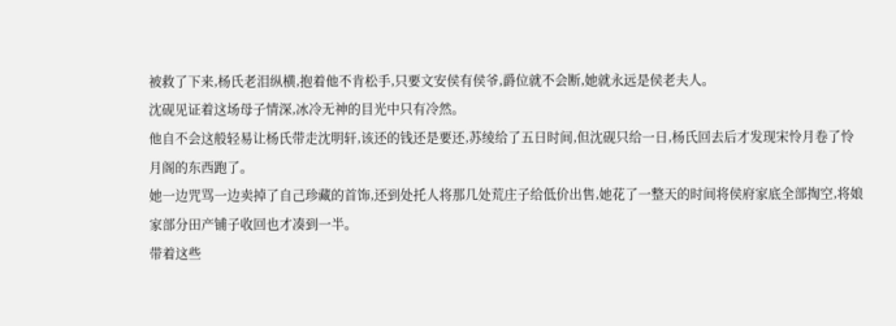被救了下来,杨氏老泪纵横,抱着他不肯松手,只要文安侯有侯爷,爵位就不会断,她就永远是侯老夫人。
沈砚见证着这场母子情深,冰冷无神的目光中只有冷然。
他自不会这般轻易让杨氏带走沈明轩,该还的钱还是要还,苏绫给了五日时间,但沈砚只给一日,杨氏回去后才发现宋怜月卷了怜月阁的东西跑了。
她一边咒骂一边卖掉了自己珍藏的首饰,还到处托人将那几处荒庄子给低价出售,她花了一整天的时间将侯府家底全部掏空,将娘家部分田产铺子收回也才凑到一半。
带着这些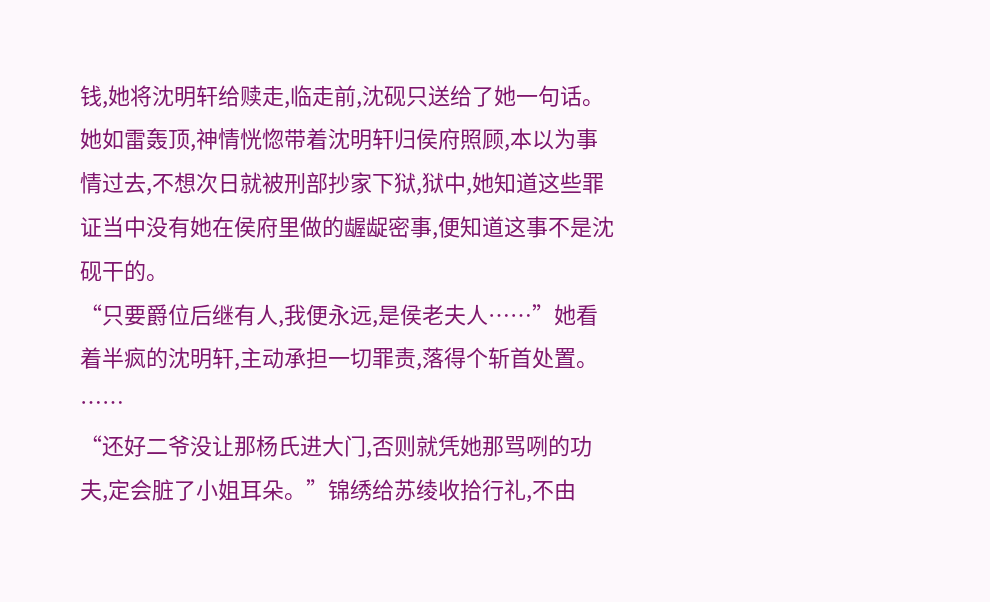钱,她将沈明轩给赎走,临走前,沈砚只送给了她一句话。
她如雷轰顶,神情恍惚带着沈明轩归侯府照顾,本以为事情过去,不想次日就被刑部抄家下狱,狱中,她知道这些罪证当中没有她在侯府里做的龌龊密事,便知道这事不是沈砚干的。
“只要爵位后继有人,我便永远,是侯老夫人……”她看着半疯的沈明轩,主动承担一切罪责,落得个斩首处置。
……
“还好二爷没让那杨氏进大门,否则就凭她那骂咧的功夫,定会脏了小姐耳朵。”锦绣给苏绫收拾行礼,不由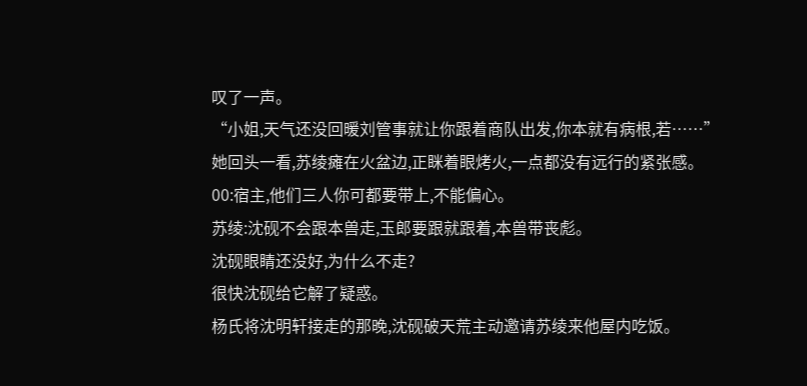叹了一声。
“小姐,天气还没回暖刘管事就让你跟着商队出发,你本就有病根,若……”
她回头一看,苏绫瘫在火盆边,正眯着眼烤火,一点都没有远行的紧张感。
00:宿主,他们三人你可都要带上,不能偏心。
苏绫:沈砚不会跟本兽走,玉郎要跟就跟着,本兽带丧彪。
沈砚眼睛还没好,为什么不走?
很快沈砚给它解了疑惑。
杨氏将沈明轩接走的那晚,沈砚破天荒主动邀请苏绫来他屋内吃饭。